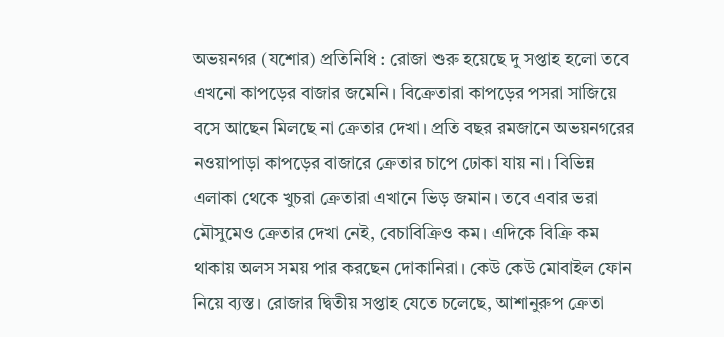অভয়নগর (যশোর) প্রতিনিধি : রোজা শুরু হয়েছে দু সপ্তাহ হলো তবে এখনো কাপড়ের বাজার জমেনি। বিক্রেতারা কাপড়ের পসরা সাজিয়ে বসে আছেন মিলছে না ক্রেতার দেখা। প্রতি বছর রমজানে অভয়নগরের নওয়াপাড়া কাপড়ের বাজারে ক্রেতার চাপে ঢোকা যায় না। বিভিন্ন এলাকা থেকে খুচরা ক্রেতারা এখানে ভিড় জমান। তবে এবার ভরা মৌসুমেও ক্রেতার দেখা নেই, বেচাবিক্রিও কম। এদিকে বিক্রি কম থাকায় অলস সময় পার করছেন দোকানিরা। কেউ কেউ মোবাইল ফোন নিয়ে ব্যস্ত। রোজার দ্বিতীয় সপ্তাহ যেতে চলেছে, আশানুরুপ ক্রেতা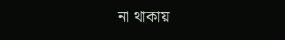না থাকায়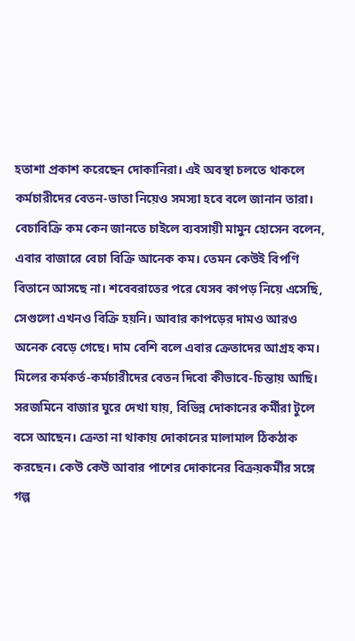হতাশা প্রকাশ করেছেন দোকানিরা। এই অবস্থা চলতে থাকলে কর্মচারীদের বেতন-ভাতা নিয়েও সমস্যা হবে বলে জানান তারা।
বেচাবিক্রি কম কেন জানতে চাইলে ব্যবসায়ী মামুন হোসেন বলেন, এবার বাজারে বেচা বিক্রি আনেক কম। তেমন কেউই বিপণি বিতানে আসছে না। শবেবরাতের পরে যেসব কাপড় নিয়ে এসেছি, সেগুলো এখনও বিক্রি হয়নি। আবার কাপড়ের দামও আরও অনেক বেড়ে গেছে। দাম বেশি বলে এবার ক্রেতাদের আগ্রহ কম। মিলের কর্মকর্ত-কর্মচারীদের বেতন দিবো কীভাবে-চিন্তায় আছি।
সরজমিনে বাজার ঘুরে দেখা যায়, বিভিন্ন দোকানের কর্মীরা টুলে বসে আছেন। ক্রেতা না থাকায় দোকানের মালামাল ঠিকঠাক করছেন। কেউ কেউ আবার পাশের দোকানের বিক্রয়কর্মীর সঙ্গে গল্প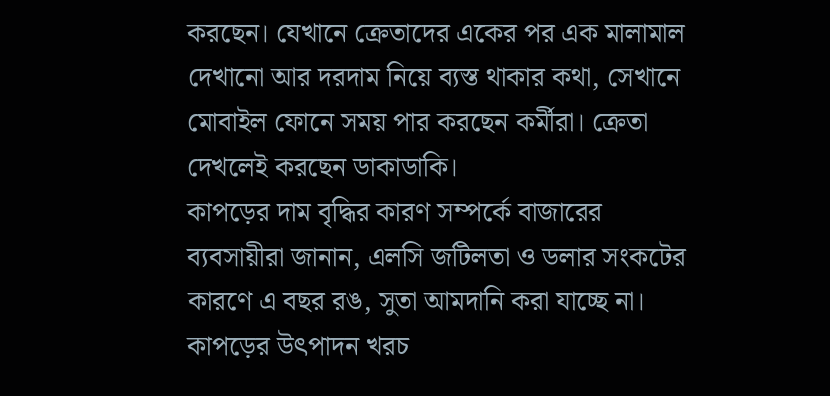করছেন। যেখানে ক্রেতাদের একের পর এক মালামাল দেখানো আর দরদাম নিয়ে ব্যস্ত থাকার কথা, সেখানে মোবাইল ফোনে সময় পার করছেন কর্মীরা। ক্রেতা দেখলেই করছেন ডাকাডাকি।
কাপড়ের দাম বৃদ্ধির কারণ সম্পর্কে বাজারের ব্যবসায়ীরা জানান, এলসি জটিলতা ও ডলার সংকটের কারণে এ বছর রঙ, সুতা আমদানি করা যাচ্ছে না। কাপড়ের উৎপাদন খরচ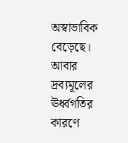অস্বাভাবিক বেড়েছে। আবার দ্রব্যমূলের ঊর্ধ্বগতির কারণে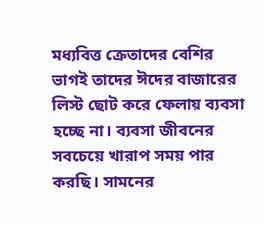মধ্যবিত্ত ক্রেতাদের বেশির ভাগই তাদের ঈদের বাজারের লিস্ট ছোট করে ফেলায় ব্যবসা হচ্ছে না। ব্যবসা জীবনের সবচেয়ে খারাপ সময় পার করছি। সামনের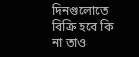দিনগুলোতে বিক্রি হবে কি না তাও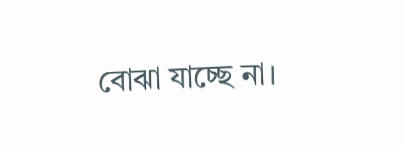বোঝা যাচ্ছে না।